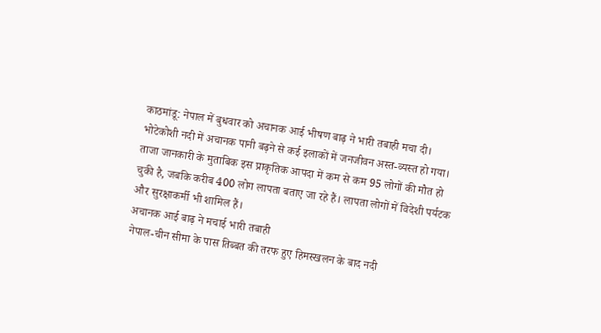काठमांडू: नेपाल में बुधवार को अचानक आई भीषण बाढ़ ने भारी तबाही मचा दी। भोटेकोशी नदी में अचानक पानी बढ़ने से कई इलाकों में जनजीवन अस्त-व्यस्त हो गया। ताजा जानकारी के मुताबिक इस प्राकृतिक आपदा में कम से कम 95 लोगों की मौत हो चुकी है, जबकि करीब 400 लोग लापता बताए जा रहे हैं। लापता लोगों में विदेशी पर्यटक और सुरक्षाकर्मी भी शामिल हैं।
अचानक आई बाढ़ ने मचाई भारी तबाही
नेपाल-चीन सीमा के पास तिब्बत की तरफ हुए हिमस्खलन के बाद नदी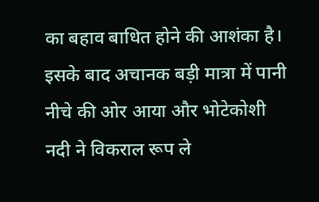का बहाव बाधित होने की आशंका है। इसके बाद अचानक बड़ी मात्रा में पानी नीचे की ओर आया और भोटेकोशी नदी ने विकराल रूप ले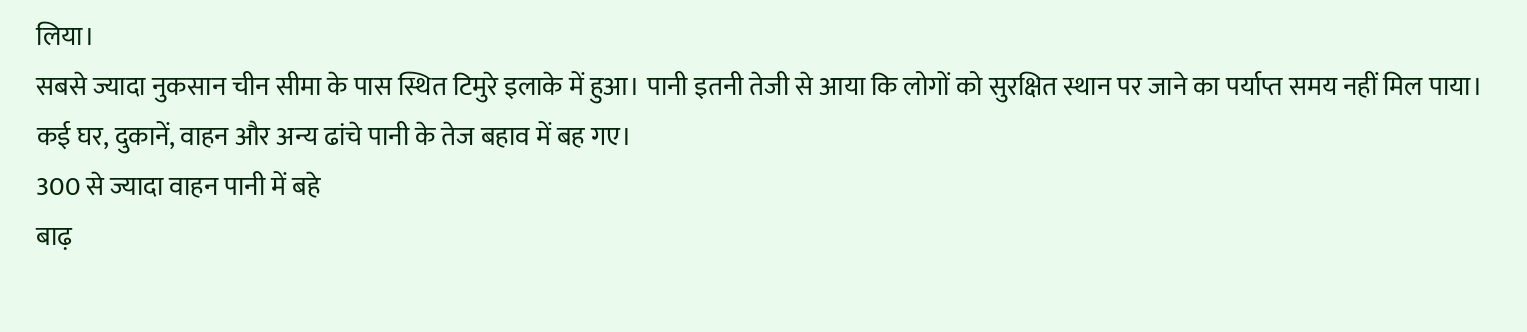लिया।
सबसे ज्यादा नुकसान चीन सीमा के पास स्थित टिमुरे इलाके में हुआ। पानी इतनी तेजी से आया कि लोगों को सुरक्षित स्थान पर जाने का पर्याप्त समय नहीं मिल पाया। कई घर, दुकानें, वाहन और अन्य ढांचे पानी के तेज बहाव में बह गए।
300 से ज्यादा वाहन पानी में बहे
बाढ़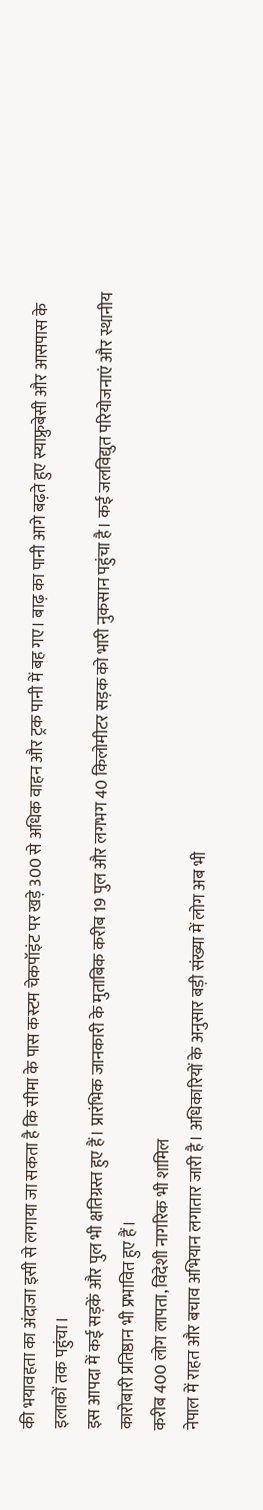की भयावहता का अंदाजा इसी से लगाया जा सकता है कि सीमा के पास कस्टम चेकपॉइंट पर खड़े 300 से अधिक वाहन और ट्रक पानी में बह गए। बाढ़ का पानी आगे बढ़ते हुए स्याफ्रुबेसी और आसपास के इलाकों तक पहुंचा।
इस आपदा में कई सड़कें और पुल भी क्षतिग्रस्त हुए हैं। प्रारंभिक जानकारी के मुताबिक करीब 19 पुल और लगभग 40 किलोमीटर सड़क को भारी नुकसान पहुंचा है। कई जलविद्युत परियोजनाएं और स्थानीय कारोबारी प्रतिष्ठान भी प्रभावित हुए हैं।
करीब 400 लोग लापता, विदेशी नागरिक भी शामिल
नेपाल में राहत और बचाव अभियान लगातार जारी है। अधिकारियों के अनुसार बड़ी संख्या में लोग अब भी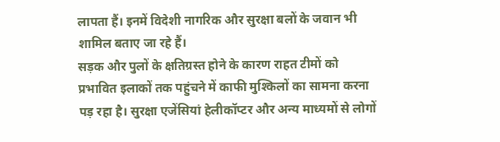लापता हैं। इनमें विदेशी नागरिक और सुरक्षा बलों के जवान भी शामिल बताए जा रहे हैं।
सड़क और पुलों के क्षतिग्रस्त होने के कारण राहत टीमों को प्रभावित इलाकों तक पहुंचने में काफी मुश्किलों का सामना करना पड़ रहा है। सुरक्षा एजेंसियां हेलीकॉप्टर और अन्य माध्यमों से लोगों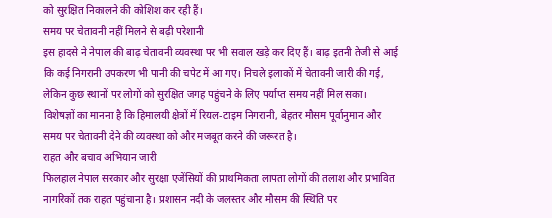को सुरक्षित निकालने की कोशिश कर रही हैं।
समय पर चेतावनी नहीं मिलने से बढ़ी परेशानी
इस हादसे ने नेपाल की बाढ़ चेतावनी व्यवस्था पर भी सवाल खड़े कर दिए हैं। बाढ़ इतनी तेजी से आई कि कई निगरानी उपकरण भी पानी की चपेट में आ गए। निचले इलाकों में चेतावनी जारी की गई, लेकिन कुछ स्थानों पर लोगों को सुरक्षित जगह पहुंचने के लिए पर्याप्त समय नहीं मिल सका।
विशेषज्ञों का मानना है कि हिमालयी क्षेत्रों में रियल-टाइम निगरानी, बेहतर मौसम पूर्वानुमान और समय पर चेतावनी देने की व्यवस्था को और मजबूत करने की जरूरत है।
राहत और बचाव अभियान जारी
फिलहाल नेपाल सरकार और सुरक्षा एजेंसियों की प्राथमिकता लापता लोगों की तलाश और प्रभावित नागरिकों तक राहत पहुंचाना है। प्रशासन नदी के जलस्तर और मौसम की स्थिति पर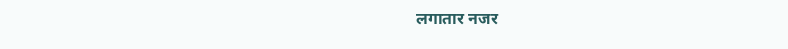लगातार नजर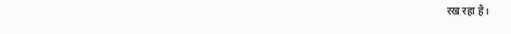रख रहा है।